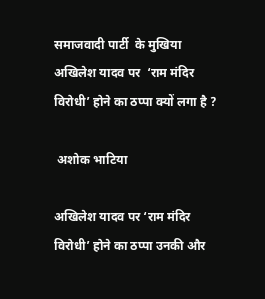समाजवादी पार्टी  के मुखिया अखिलेश यादव पर  ‘राम मंदिर विरोधी’ होने का ठप्पा क्यों लगा है ?

 अशोक भाटिया

अखिलेश यादव पर ‘राम मंदिर विरोधी’ होने का ठप्पा उनकी और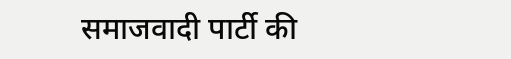समाजवादी पार्टी की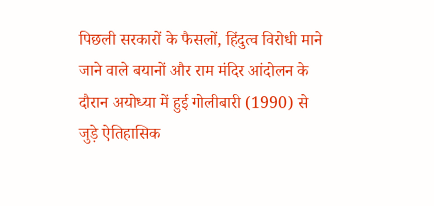पिछली सरकारों के फैसलों, हिंदुत्व विरोधी माने जाने वाले बयानों और राम मंदिर आंदोलन के दौरान अयोध्या में हुई गोलीबारी (1990) से जुड़े ऐतिहासिक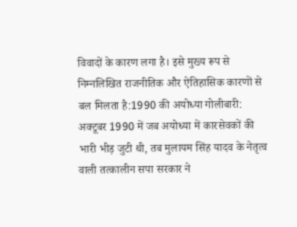विवादों के कारण लगा है। इसे मुख्य रूप से निम्नलिखित राजनीतिक और ऐतिहासिक कारणों से बल मिलता है:1990 की अयोध्या गोलीबारी: अक्टूबर 1990 में जब अयोध्या में कारसेवकों की भारी भीड़ जुटी थी, तब मुलायम सिंह यादव के नेतृत्व वाली तत्कालीन सपा सरकार ने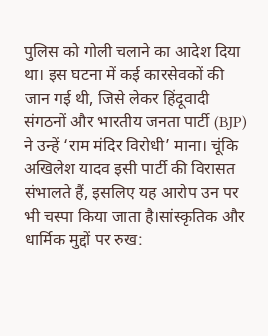पुलिस को गोली चलाने का आदेश दिया था। इस घटना में कई कारसेवकों की जान गई थी, जिसे लेकर हिंदूवादी संगठनों और भारतीय जनता पार्टी (BJP) ने उन्हें ‘राम मंदिर विरोधी’ माना। चूंकि अखिलेश यादव इसी पार्टी की विरासत संभालते हैं, इसलिए यह आरोप उन पर भी चस्पा किया जाता है।सांस्कृतिक और धार्मिक मुद्दों पर रुख: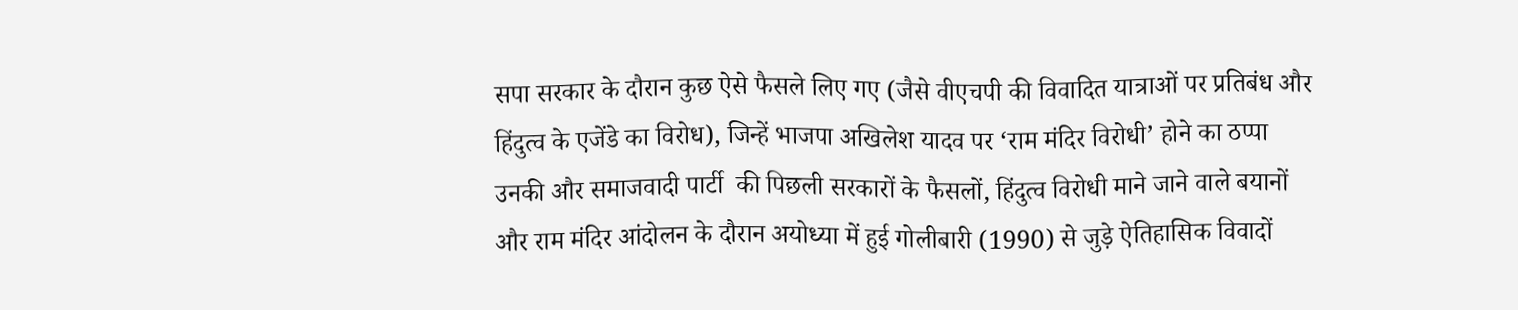सपा सरकार के दौरान कुछ ऐसे फैसले लिए गए (जैसे वीएचपी की विवादित यात्राओं पर प्रतिबंध और हिंदुत्व के एजेंडे का विरोध), जिन्हें भाजपा अखिलेश यादव पर ‘राम मंदिर विरोधी’ होने का ठप्पा उनकी और समाजवादी पार्टी  की पिछली सरकारों के फैसलों, हिंदुत्व विरोधी माने जाने वाले बयानों और राम मंदिर आंदोलन के दौरान अयोध्या में हुई गोलीबारी (1990) से जुड़े ऐतिहासिक विवादों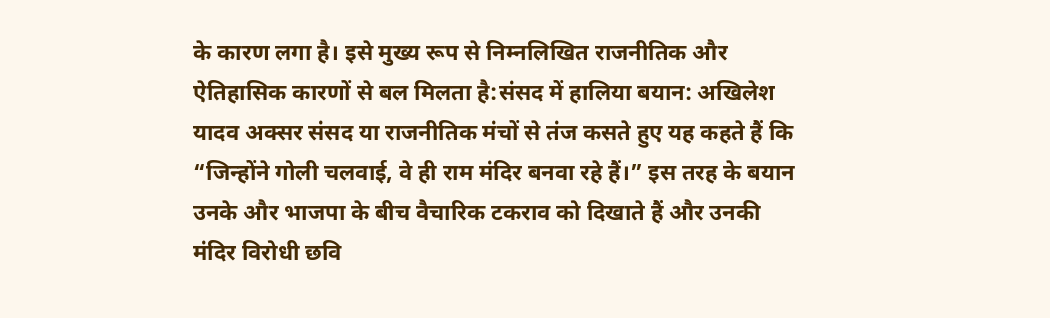के कारण लगा है। इसे मुख्य रूप से निम्नलिखित राजनीतिक और ऐतिहासिक कारणों से बल मिलता है:संसद में हालिया बयान: अखिलेश यादव अक्सर संसद या राजनीतिक मंचों से तंज कसते हुए यह कहते हैं कि “जिन्होंने गोली चलवाई, वे ही राम मंदिर बनवा रहे हैं।” इस तरह के बयान उनके और भाजपा के बीच वैचारिक टकराव को दिखाते हैं और उनकी मंदिर विरोधी छवि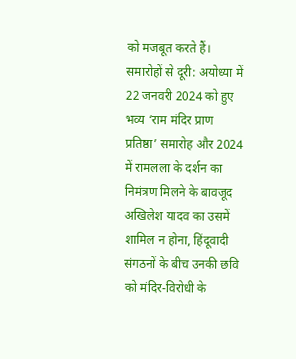को मजबूत करते हैं। समारोहों से दूरी: अयोध्या में 22 जनवरी 2024 को हुए भव्य ‘राम मंदिर प्राण प्रतिष्ठा’ समारोह और 2024 में रामलला के दर्शन का निमंत्रण मिलने के बावजूद अखिलेश यादव का उसमें शामिल न होना, हिंदूवादी संगठनों के बीच उनकी छवि को मंदिर-विरोधी के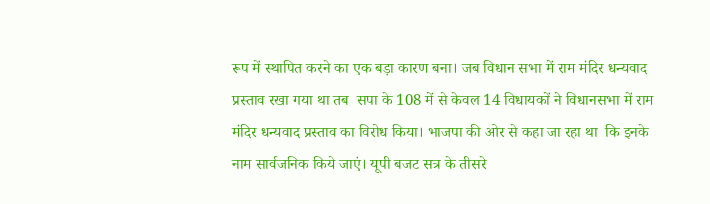रूप में स्थापित करने का एक बड़ा कारण बना। जब विधान सभा में राम मंदिर धन्‍यवाद प्रस्‍ताव रखा गया था तब  सपा के 108 में से केवल 14 विधायकों ने विधानसभा में राम मंदिर धन्‍यवाद प्रस्‍ताव का विरोध किया। भाजपा की ओर से कहा जा रहा था  कि इनके नाम सार्वजनिक किये जाएं। यूपी बजट सत्र के तीसरे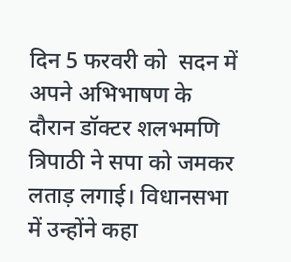दिन 5 फरवरी को  सदन में अपने अभिभाषण के दौरान डॉक्टर शलभमणि त्रिपाठी ने सपा को जमकर लताड़ लगाई। विधानसभा में उन्‍होंने कहा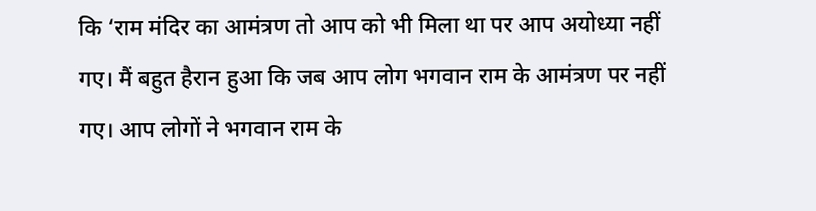कि ‘राम मंदिर का आमंत्रण तो आप को भी मिला था पर आप अयोध्‍या नहीं गए। मैं बहुत हैरान हुआ कि जब आप लोग भगवान राम के आमंत्रण पर नहीं गए। आप लोगों ने भगवान राम के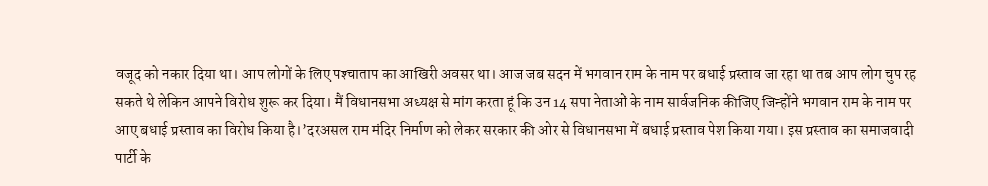वजूद को नकार दिया था। आप लोगों के लिए पश्‍चाताप का आखिरी अवसर था। आज जब सदन में भगवान राम के नाम पर बधाई प्रस्‍ताव जा रहा था तब आप लोग चुप रह सकते थे लेकिन आपने विरोध शुरू कर दिया। मैं विधानसभा अध्‍यक्ष से मांग करता हूं कि उन 14 सपा नेताओं के नाम सार्वजनिक कीजिए जिन्‍होंने भगवान राम के नाम पर आए बधाई प्रस्‍ताव का विरोध किया है।’दरअसल राम मंदिर निर्माण को लेकर सरकार की ओर से विधानसभा में बधाई प्रस्‍ताव पेश किया गया। इस प्रस्ताव का समाजवादी पार्टी के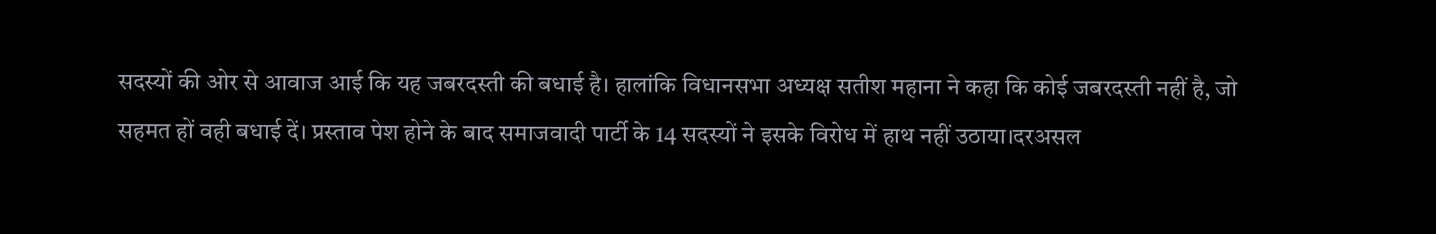सदस्‍यों की ओर से आवाज आई कि यह जबरदस्‍ती की बधाई है। हालांकि विधानसभा अध्‍यक्ष सतीश महाना ने कहा कि कोई जबरदस्‍ती नहीं है, जो सहमत हों वही बधाई दें। प्रस्‍ताव पेश होने के बाद समाजवादी पार्टी के 14 सदस्‍यों ने इसके विरोध में हाथ नहीं उठाया।दरअसल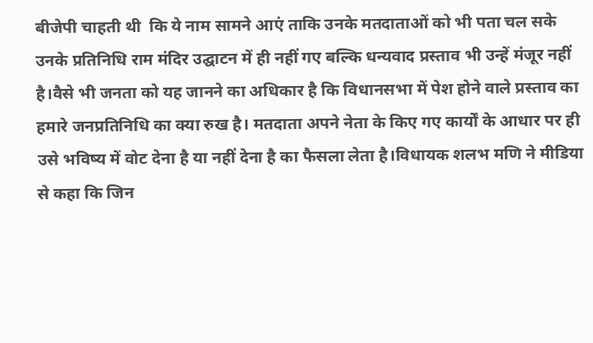बीजेपी चाहती थी  कि ये नाम सामने आएं ताकि उनके मतदाताओं को भी पता चल सके उनके प्रतिनिधि राम मंदिर उद्घाटन में ही नहीं गए बल्कि धन्यवाद प्रस्ताव भी उन्हें मंजूर नहीं है।वैसे भी जनता को यह जानने का अधिकार है कि विधानसभा में पेश होने वाले प्रस्ताव का हमारे जनप्रतिनिधि का क्या रुख है। मतदाता अपने नेता के किए गए कार्यों के आधार पर ही उसे भविष्य में वोट देना है या नहीं देना है का फैसला लेता है।विधायक शलभ मणि ने मीडिया  से कहा कि जिन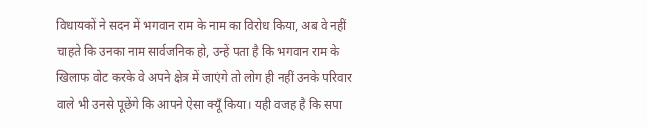विधायकों ने सदन में भगवान राम के नाम का विरोध किया, अब वे नहीं चाहते कि उनका नाम सार्वजनिक हो, उन्हें पता है कि भगवान राम के खिलाफ वोट करके वे अपने क्षेत्र में जाएंगे तो लोग ही नहीं उनके परिवार वाले भी उनसे पूछेंगे कि आपने ऐसा क्यूँ किया। यही वजह है कि सपा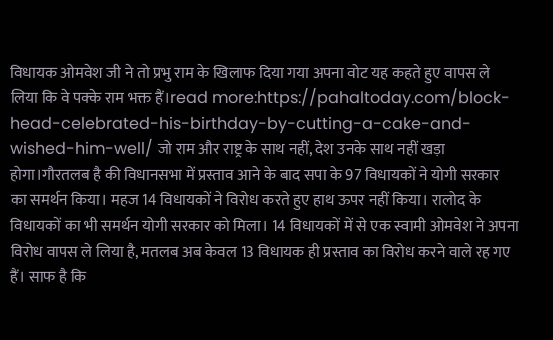विधायक ओमवेश जी ने तो प्रभु राम के खिलाफ दिया गया अपना वोट यह कहते हुए वापस ले लिया कि वे पक्के राम भक्त हैं।read more:https://pahaltoday.com/block-head-celebrated-his-birthday-by-cutting-a-cake-and-wished-him-well/ जो राम और राष्ट्र के साथ नहीं, देश उनके साथ नहीं खड़ा होगा।गौरतलब है की विधानसभा में प्रस्ताव आने के बाद सपा के 97 विधायकों ने योगी सरकार का समर्थन किया। महज 14 विधायकों ने विरोध करते हुए हाथ ऊपर नहीं किया। रालोद के विधायकों का भी समर्थन योगी सरकार को मिला। 14 विधायकों में से एक स्वामी ओमवेश ने अपना विरोध वापस ले लिया है, मतलब अब केवल 13 विधायक ही प्रस्ताव का विरोध करने वाले रह गए हैं। साफ है कि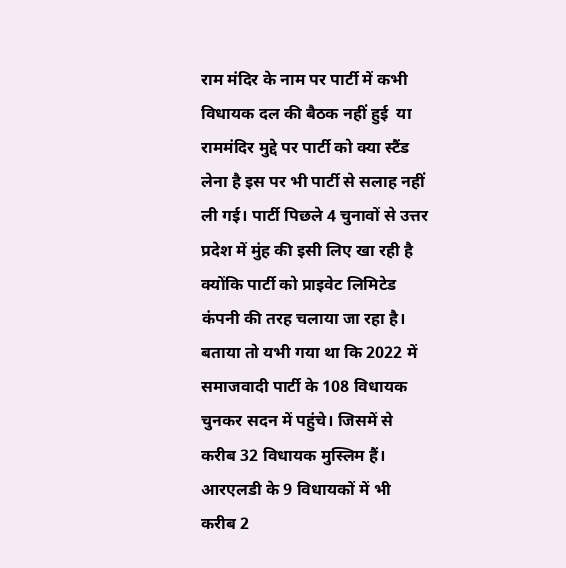राम मंदिर के नाम पर पार्टी में कभी विधायक दल की बैठक नहीं हुई  या राममंदिर मुद्दे पर पार्टी को क्या स्टैंड लेना है इस पर भी पार्टी से सलाह नहीं ली गई। पार्टी पिछले 4 चुनावों से उत्तर प्रदेश में मुंह की इसी लिए खा रही है क्योंकि पार्टी को प्राइवेट लिमिटेड कंपनी की तरह चलाया जा रहा है। बताया तो यभी गया था कि 2022 में समाजवादी पार्टी के 108 विधायक चुनकर सदन में पहुंचे। जिसमें से करीब 32 विधायक मुस्लिम हैं। आरएलडी के 9 विधायकों में भी करीब 2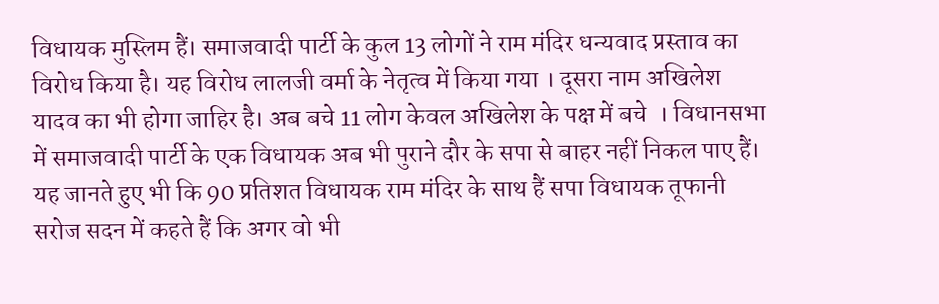विधायक मुस्लिम हैं। समाजवादी पार्टी के कुल 13 लोगों ने राम मंदिर धन्यवाद प्रस्ताव का विरोध किया है। यह विरोध लालजी वर्मा के नेतृत्व में किया गया । दूसरा नाम अखिलेश यादव का भी होगा जाहिर है। अब बचे 11 लोग केवल अखिलेश के पक्ष में बचे  । विधानसभा में समाजवादी पार्टी के एक विधायक अब भी पुराने दौर के सपा से बाहर नहीं निकल पाए हैं। यह जानते हुए भी कि 90 प्रतिशत विधायक राम मंदिर के साथ हैं सपा विधायक तूफानी सरोज सदन में कहते हैं कि अगर वो भी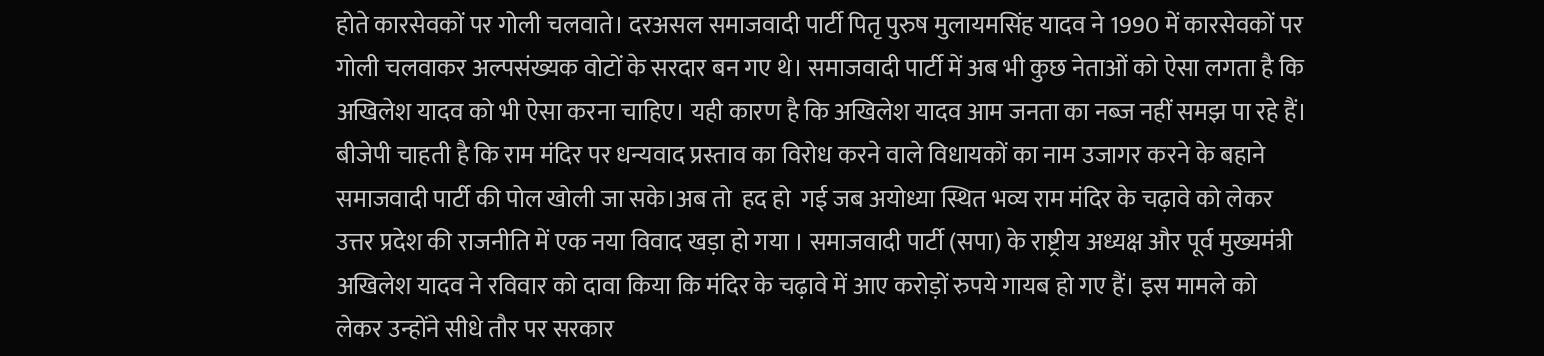होते कारसेवकों पर गोली चलवाते। दरअसल समाजवादी पार्टी पितृ पुरुष मुलायमसिंह यादव ने 1990 में कारसेवकों पर गोली चलवाकर अल्पसंख्यक वोटों के सरदार बन गए थे। समाजवादी पार्टी में अब भी कुछ नेताओं को ऐसा लगता है कि अखिलेश यादव को भी ऐसा करना चाहिए। यही कारण है कि अखिलेश यादव आम जनता का नब्ज नहीं समझ पा रहे हैं। बीजेपी चाहती है कि राम मंदिर पर धन्यवाद प्रस्ताव का विरोध करने वाले विधायकों का नाम उजागर करने के बहाने समाजवादी पार्टी की पोल खोली जा सके।अब तो  हद हो  गई जब अयोध्या स्थित भव्य राम मंदिर के चढ़ावे को लेकर उत्तर प्रदेश की राजनीति में एक नया विवाद खड़ा हो गया । समाजवादी पार्टी (सपा) के राष्ट्रीय अध्यक्ष और पूर्व मुख्यमंत्री अखिलेश यादव ने रविवार को दावा किया कि मंदिर के चढ़ावे में आए करोड़ों रुपये गायब हो गए हैं। इस मामले को लेकर उन्होंने सीधे तौर पर सरकार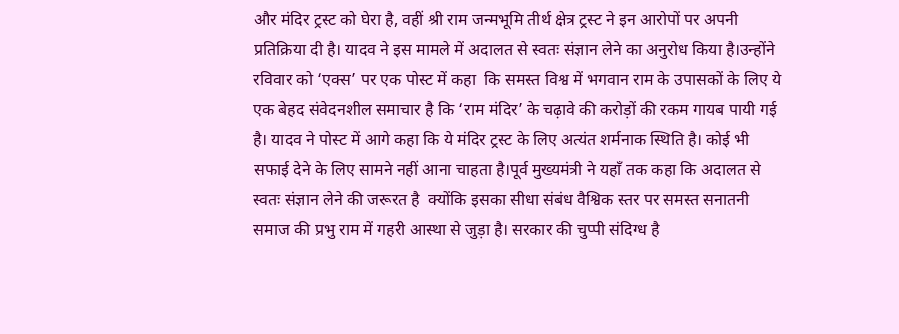और मंदिर ट्रस्ट को घेरा है, वहीं श्री राम जन्मभूमि तीर्थ क्षेत्र ट्रस्ट ने इन आरोपों पर अपनी प्रतिक्रिया दी है। यादव ने इस मामले में अदालत से स्वतः संज्ञान लेने का अनुरोध किया है।उन्होंने रविवार को ‘एक्स’ पर एक पोस्ट में कहा  कि समस्त विश्व में भगवान राम के उपासकों के लिए ये एक बेहद संवेदनशील समाचार है कि ‘राम मंदिर’ के चढ़ावे की करोड़ों की रकम गायब पायी गई है। यादव ने पोस्ट में आगे कहा कि ये मंदिर ट्रस्ट के लिए अत्यंत शर्मनाक स्थिति है। कोई भी सफाई देने के लिए सामने नहीं आना चाहता है।पूर्व मुख्यमंत्री ने यहाँ तक कहा कि अदालत से स्वतः संज्ञान लेने की जरूरत है  क्योंकि इसका सीधा संबंध वैश्विक स्तर पर समस्त सनातनी समाज की प्रभु राम में गहरी आस्था से जुड़ा है। सरकार की चुप्पी संदिग्ध है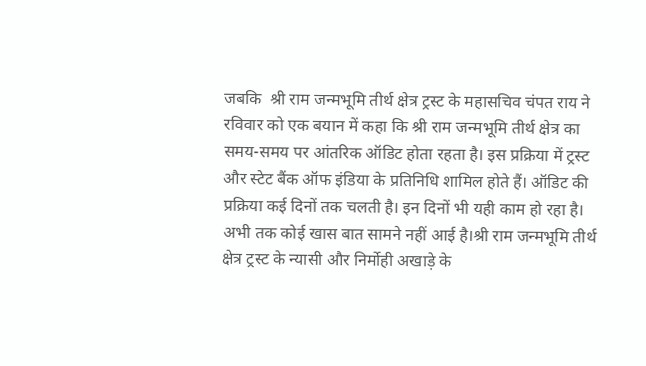जबकि  श्री राम जन्मभूमि तीर्थ क्षेत्र ट्रस्ट के महासचिव चंपत राय ने रविवार को एक बयान में कहा कि श्री राम जन्मभूमि तीर्थ क्षेत्र का समय-समय पर आंतरिक ऑडिट होता रहता है। इस प्रक्रिया में ट्रस्ट और स्टेट बैंक ऑफ इंडिया के प्रतिनिधि शामिल होते हैं। ऑडिट की प्रक्रिया कई दिनों तक चलती है। इन दिनों भी यही काम हो रहा है। अभी तक कोई खास बात सामने नहीं आई है।श्री राम जन्मभूमि तीर्थ क्षेत्र ट्रस्ट के न्यासी और निर्मोही अखाड़े के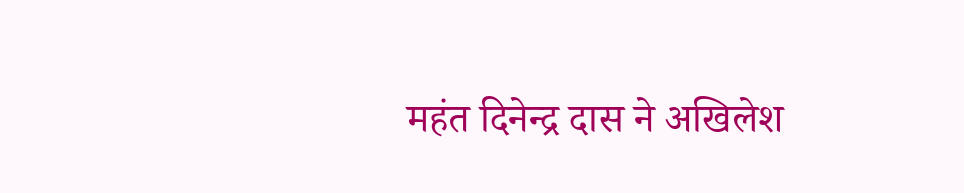महंत दिनेन्द्र दास ने अखिलेश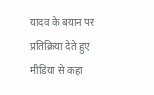यादव के बयान पर प्रतिक्रिया देते हुए मीडिया से कहा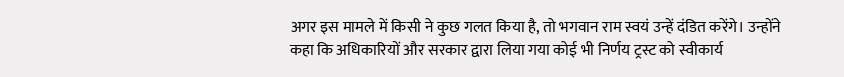अगर इस मामले में किसी ने कुछ गलत किया है, तो भगवान राम स्वयं उन्हें दंडित करेंगे। उन्होंने कहा कि अधिकारियों और सरकार द्वारा लिया गया कोई भी निर्णय ट्रस्ट को स्वीकार्य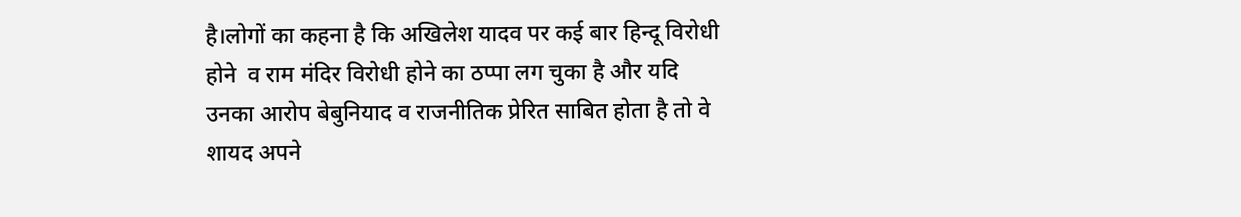है।लोगों का कहना है कि अखिलेश यादव पर कई बार हिन्दू विरोधी होने  व राम मंदिर विरोधी होने का ठप्पा लग चुका है और यदि उनका आरोप बेबुनियाद व राजनीतिक प्रेरित साबित होता है तो वे शायद अपने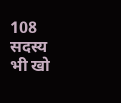108 सदस्य भी खो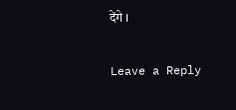देंगे ।

Leave a Reply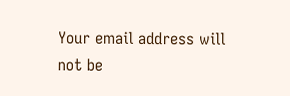Your email address will not be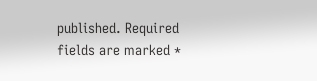published. Required fields are marked *